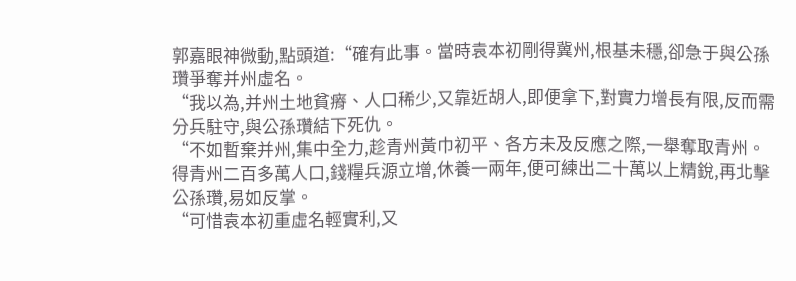郭嘉眼神微動,點頭道:“確有此事。當時袁本初剛得冀州,根基未穩,卻急于與公孫瓚爭奪并州虛名。
“我以為,并州土地貧瘠、人口稀少,又靠近胡人,即便拿下,對實力增長有限,反而需分兵駐守,與公孫瓚結下死仇。
“不如暫棄并州,集中全力,趁青州黃巾初平、各方未及反應之際,一舉奪取青州。得青州二百多萬人口,錢糧兵源立增,休養一兩年,便可練出二十萬以上精銳,再北擊公孫瓚,易如反掌。
“可惜袁本初重虛名輕實利,又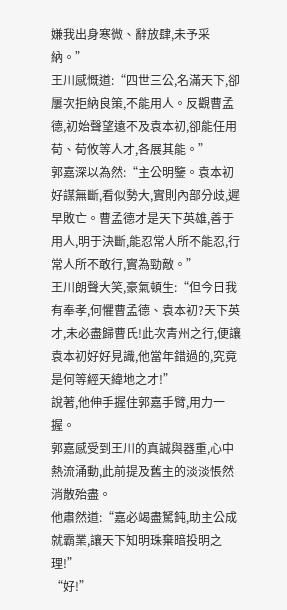嫌我出身寒微、辭放肆,未予采納。”
王川感慨道:“四世三公,名滿天下,卻屢次拒納良策,不能用人。反觀曹孟德,初始聲望遠不及袁本初,卻能任用荀、荀攸等人才,各展其能。”
郭嘉深以為然:“主公明鑒。袁本初好謀無斷,看似勢大,實則內部分歧,遲早敗亡。曹孟德才是天下英雄,善于用人,明于決斷,能忍常人所不能忍,行常人所不敢行,實為勁敵。”
王川朗聲大笑,豪氣頓生:“但今日我有奉孝,何懼曹孟德、袁本初?天下英才,未必盡歸曹氏!此次青州之行,便讓袁本初好好見識,他當年錯過的,究竟是何等經天緯地之才!”
說著,他伸手握住郭嘉手臂,用力一握。
郭嘉感受到王川的真誠與器重,心中熱流涌動,此前提及舊主的淡淡悵然消散殆盡。
他肅然道:“嘉必竭盡駑鈍,助主公成就霸業,讓天下知明珠棄暗投明之理!”
“好!”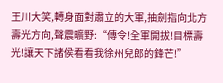王川大笑,轉身面對肅立的大軍,抽劍指向北方壽光方向,聲震曠野:“傳令!全軍開拔!目標壽光!讓天下諸侯看看我徐州兒郎的鋒芒!”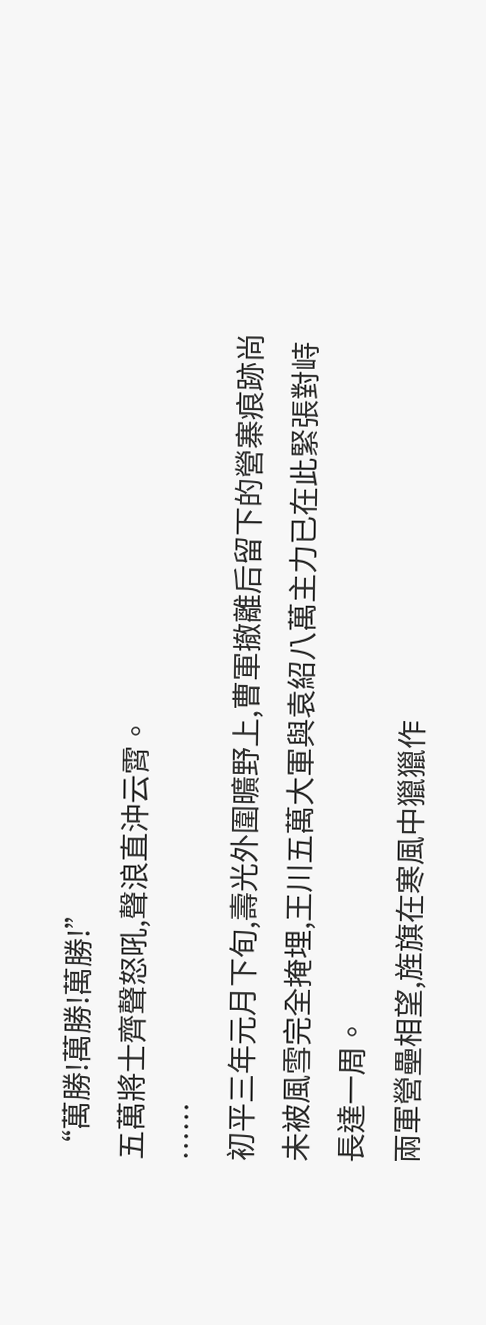“萬勝!萬勝!萬勝!”
五萬將士齊聲怒吼,聲浪直沖云霄。
……
初平三年元月下旬,壽光外圍曠野上,曹軍撤離后留下的營寨痕跡尚未被風雪完全掩埋,王川五萬大軍與袁紹八萬主力已在此緊張對峙長達一周。
兩軍營壘相望,旌旗在寒風中獵獵作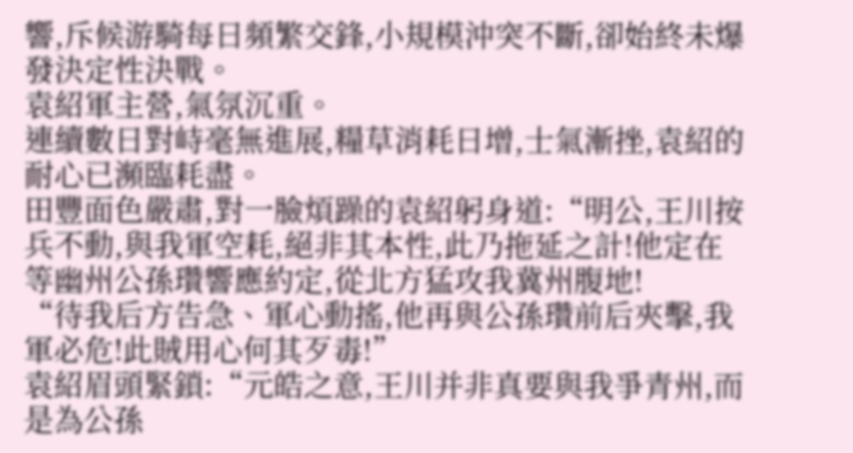響,斥候游騎每日頻繁交鋒,小規模沖突不斷,卻始終未爆發決定性決戰。
袁紹軍主營,氣氛沉重。
連續數日對峙毫無進展,糧草消耗日增,士氣漸挫,袁紹的耐心已瀕臨耗盡。
田豐面色嚴肅,對一臉煩躁的袁紹躬身道:“明公,王川按兵不動,與我軍空耗,絕非其本性,此乃拖延之計!他定在等幽州公孫瓚響應約定,從北方猛攻我冀州腹地!
“待我后方告急、軍心動搖,他再與公孫瓚前后夾擊,我軍必危!此賊用心何其歹毒!”
袁紹眉頭緊鎖:“元皓之意,王川并非真要與我爭青州,而是為公孫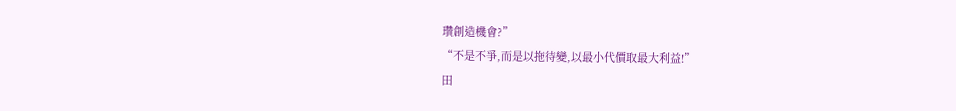瓚創造機會?”
“不是不爭,而是以拖待變,以最小代價取最大利益!”
田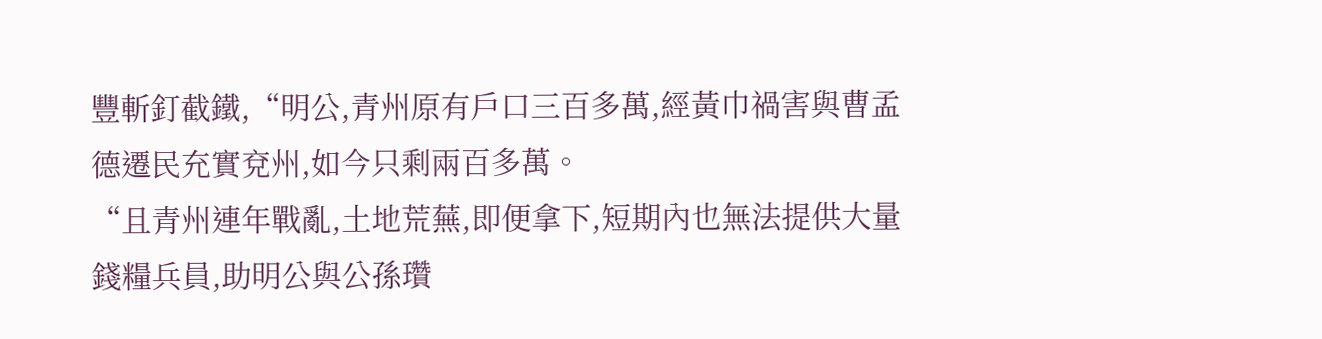豐斬釘截鐵,“明公,青州原有戶口三百多萬,經黃巾禍害與曹孟德遷民充實兗州,如今只剩兩百多萬。
“且青州連年戰亂,土地荒蕪,即便拿下,短期內也無法提供大量錢糧兵員,助明公與公孫瓚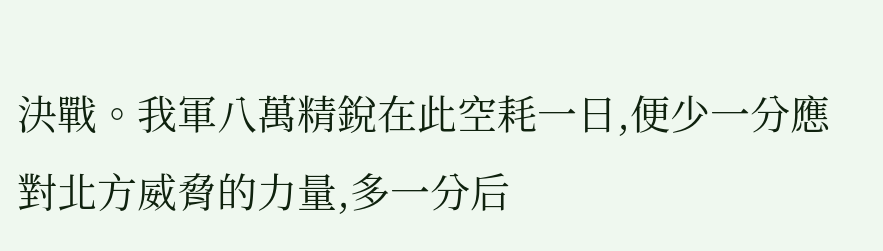決戰。我軍八萬精銳在此空耗一日,便少一分應對北方威脅的力量,多一分后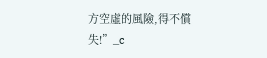方空虛的風險,得不償失!”_c